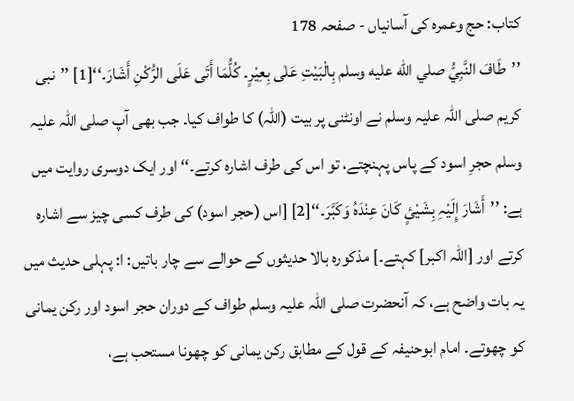کتاب: حج وعمرہ کی آسانیاں - صفحہ 178
’’طَافَ النَّبِيُّ صلي اللّٰه عليه وسلم بِالْبَیْتِ عَلٰی بِعِیْرٍ۔ کُلُّمَا أَتَی عَلَی الرُّکْنِ أَشَارَ۔‘‘[1] ’’نبی کریم صلی اللہ علیہ وسلم نے اونٹنی پر بیت (اللہ) کا طواف کیا۔ جب بھی آپ صلی اللہ علیہ وسلم حجرِ اسود کے پاس پہنچتے، تو اس کی طرف اشارہ کرتے۔‘‘ اور ایک دوسری روایت میں ہے: ’’أَشَارَ إِلَیْہِ بِشَيْئٍ کَانَ عِنْدَہُ وَکَبَّرَ۔‘‘[2] [اس (حجر اسود) کی طرف کسی چیز سے اشارہ کرتے اور [اللہ اکبر] کہتے۔] مذکورہ بالا حدیثوں کے حوالے سے چار باتیں: ا: پہلی حدیث میں یہ بات واضح ہے، کہ آنحضرت صلی اللہ علیہ وسلم طواف کے دوران حجر اسود اور رکن یمانی کو چھوتے۔ امام ابوحنیفہ کے قول کے مطابق رکن یمانی کو چھونا مستحب ہے،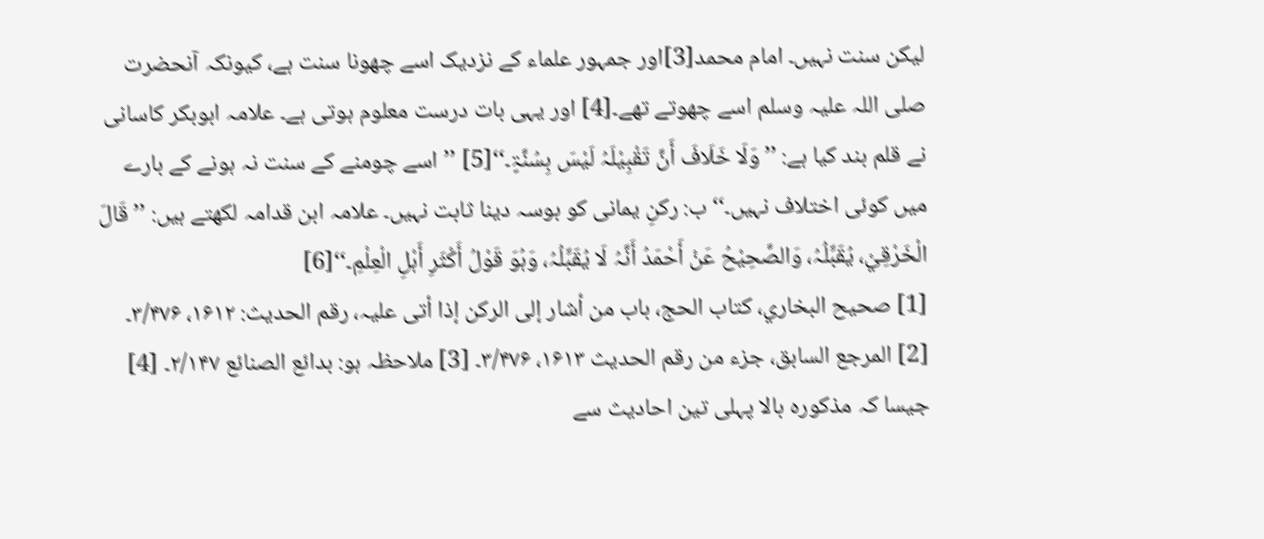لیکن سنت نہیں۔ امام محمد[3]اور جمہور علماء کے نزدیک اسے چھونا سنت ہے، کیونکہ آنحضرت صلی اللہ علیہ وسلم اسے چھوتے تھے۔[4] اور یہی بات درست معلوم ہوتی ہے۔ علامہ ابوبکر کاسانی نے قلم بند کیا ہے: ’’وَلَا خَلَافَ أَنَّ تَقْبِیْلَہُ لَیْسَ بِسُنَّۃٍ۔‘‘[5] ’’اسے چومنے کے سنت نہ ہونے کے بارے میں کوئی اختلاف نہیں۔‘‘ ب: رکنِ یمانی کو بوسہ دینا ثابت نہیں۔ علامہ ابن قدامہ لکھتے ہیں: ’’قَالَ الْخَرْقِيْ، یُقَبِّلُہُ، وَالصَّحِیْحُ عَنْ أَحْمَدُ أَنَّہُ لَا یُقَبِّلُہُ، وَہُوَ قَوْلُ أَکْثَرِ أَہْلِ الْعِلْمِ۔‘‘[6]
[1] صحیح البخاري، کتاب الحج، باب من أشار إلی الرکن إذا أتی علیہ، رقم الحدیث: ۱۶۱۲، ۳/۴۷۶۔ [2] المرجع السابق، جزء من رقم الحدیث ۱۶۱۳، ۳/۴۷۶۔ [3] ملاحظہ ہو: بدائع الصنائع ۲/۱۴۷۔ [4] جیسا کہ مذکورہ بالا پہلی تین احادیث سے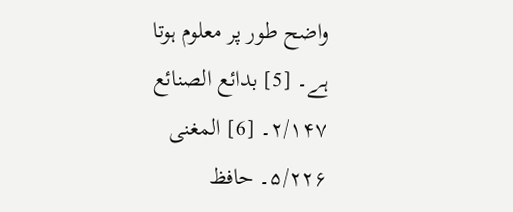واضح طور پر معلوم ہوتا ہے۔ [5] بدائع الصنائع ۲/۱۴۷۔ [6] المغنی ۵/۲۲۶۔ حافظ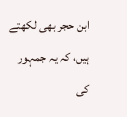ابن حجر بھی لکھتے ہیں، کہ یہ جمہور کی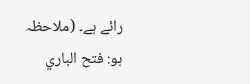رائے ہے۔ (ملاحظہ ہو: فتح الباري